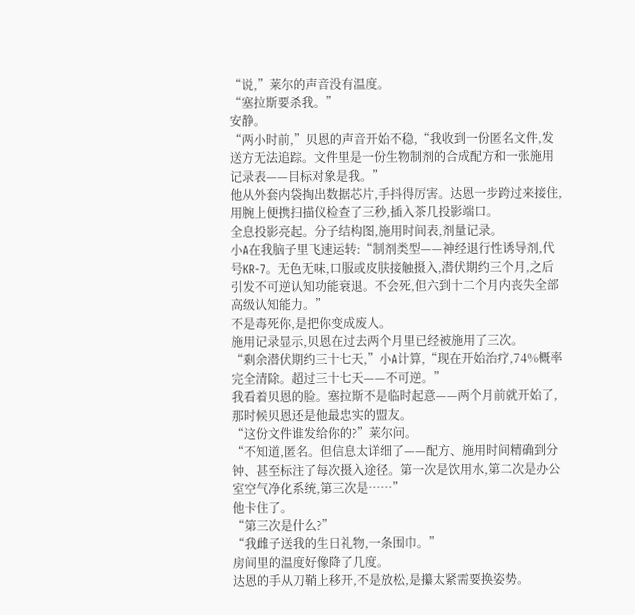“说,”莱尔的声音没有温度。
“塞拉斯要杀我。”
安静。
“两小时前,”贝恩的声音开始不稳,“我收到一份匿名文件,发送方无法追踪。文件里是一份生物制剂的合成配方和一张施用记录表——目标对象是我。”
他从外套内袋掏出数据芯片,手抖得厉害。达恩一步跨过来接住,用腕上便携扫描仪检查了三秒,插入茶几投影端口。
全息投影亮起。分子结构图,施用时间表,剂量记录。
小A在我脑子里飞速运转:“制剂类型——神经退行性诱导剂,代号KR-7。无色无味,口服或皮肤接触摄入,潜伏期约三个月,之后引发不可逆认知功能衰退。不会死,但六到十二个月内丧失全部高级认知能力。”
不是毒死你,是把你变成废人。
施用记录显示,贝恩在过去两个月里已经被施用了三次。
“剩余潜伏期约三十七天,”小A计算,“现在开始治疗,74%概率完全清除。超过三十七天——不可逆。”
我看着贝恩的脸。塞拉斯不是临时起意——两个月前就开始了,那时候贝恩还是他最忠实的盟友。
“这份文件谁发给你的?”莱尔问。
“不知道,匿名。但信息太详细了——配方、施用时间精确到分钟、甚至标注了每次摄入途径。第一次是饮用水,第二次是办公室空气净化系统,第三次是……”
他卡住了。
“第三次是什么?”
“我雌子送我的生日礼物,一条围巾。”
房间里的温度好像降了几度。
达恩的手从刀鞘上移开,不是放松,是攥太紧需要换姿势。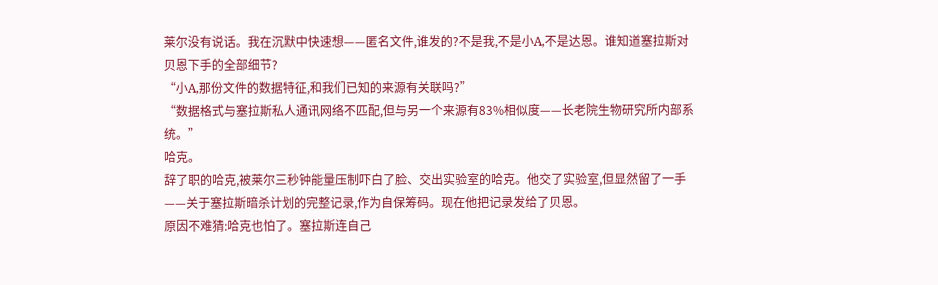莱尔没有说话。我在沉默中快速想——匿名文件,谁发的?不是我,不是小A,不是达恩。谁知道塞拉斯对贝恩下手的全部细节?
“小A,那份文件的数据特征,和我们已知的来源有关联吗?”
“数据格式与塞拉斯私人通讯网络不匹配,但与另一个来源有83%相似度——长老院生物研究所内部系统。”
哈克。
辞了职的哈克,被莱尔三秒钟能量压制吓白了脸、交出实验室的哈克。他交了实验室,但显然留了一手——关于塞拉斯暗杀计划的完整记录,作为自保筹码。现在他把记录发给了贝恩。
原因不难猜:哈克也怕了。塞拉斯连自己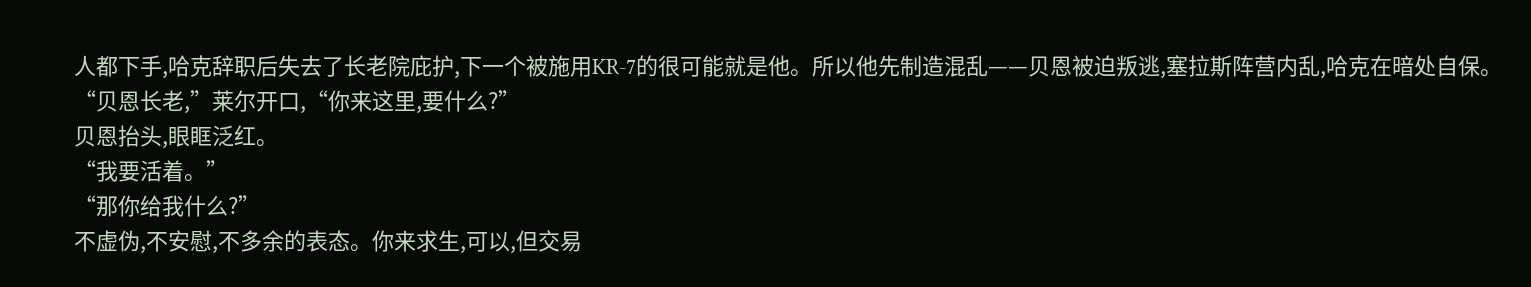人都下手,哈克辞职后失去了长老院庇护,下一个被施用KR-7的很可能就是他。所以他先制造混乱——贝恩被迫叛逃,塞拉斯阵营内乱,哈克在暗处自保。
“贝恩长老,”莱尔开口,“你来这里,要什么?”
贝恩抬头,眼眶泛红。
“我要活着。”
“那你给我什么?”
不虚伪,不安慰,不多余的表态。你来求生,可以,但交易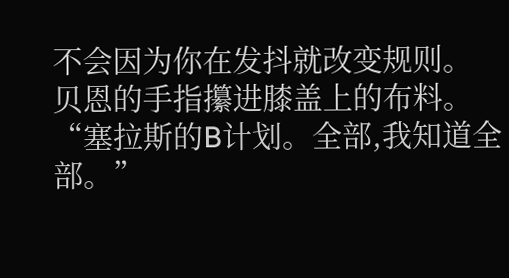不会因为你在发抖就改变规则。
贝恩的手指攥进膝盖上的布料。
“塞拉斯的B计划。全部,我知道全部。”